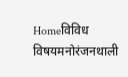Homeविविध विषयमनोरंजनथाली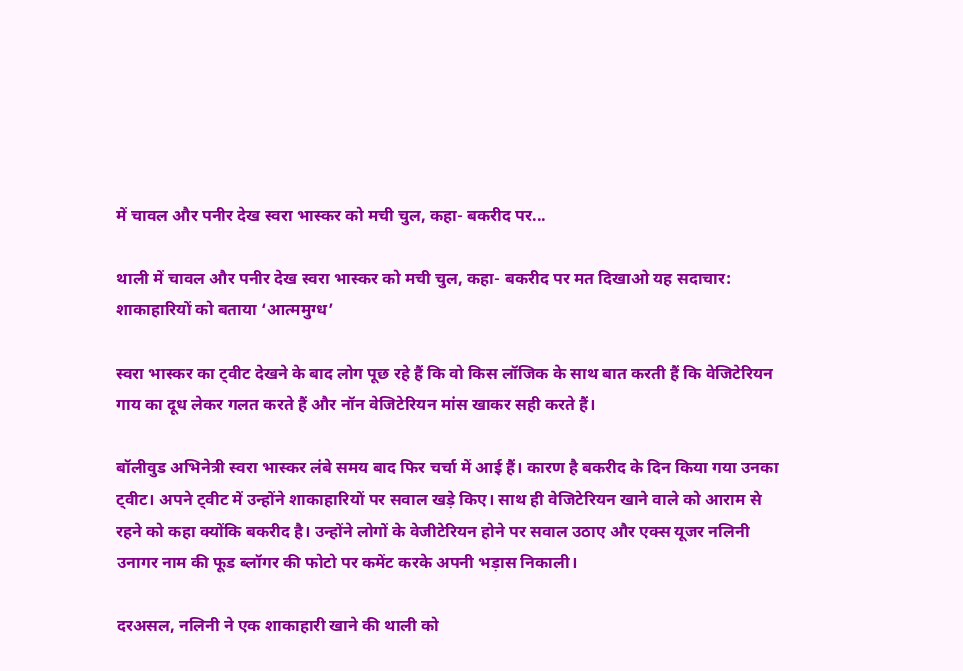में चावल और पनीर देख स्वरा भास्कर को मची चुल, कहा- बकरीद पर...

थाली में चावल और पनीर देख स्वरा भास्कर को मची चुल, कहा- बकरीद पर मत दिखाओ यह सदाचार: शाकाहारियों को बताया ‘आत्ममुग्ध’

स्वरा भास्कर का ट्वीट देखने के बाद लोग पूछ रहे हैं कि वो किस लॉजिक के साथ बात करती हैं कि वेजिटेरियन गाय का दूध लेकर गलत करते हैं और नॉन वेजिटेरियन मांस खाकर सही करते हैं।

बॉलीवुड अभिनेत्री स्वरा भास्कर लंबे समय बाद फिर चर्चा में आई हैं। कारण है बकरीद के दिन किया गया उनका ट्वीट। अपने ट्वीट में उन्होंने शाकाहारियों पर सवाल खड़े किए। साथ ही वेजिटेरियन खाने वाले को आराम से रहने को कहा क्योंकि बकरीद है। उन्होंने लोगों के वेजीटेरियन होने पर सवाल उठाए और एक्स यूजर नलिनी उनागर नाम की फूड ब्लॉगर की फोटो पर कमेंट करके अपनी भड़ास निकाली।

दरअसल, नलिनी ने एक शाकाहारी खाने की थाली को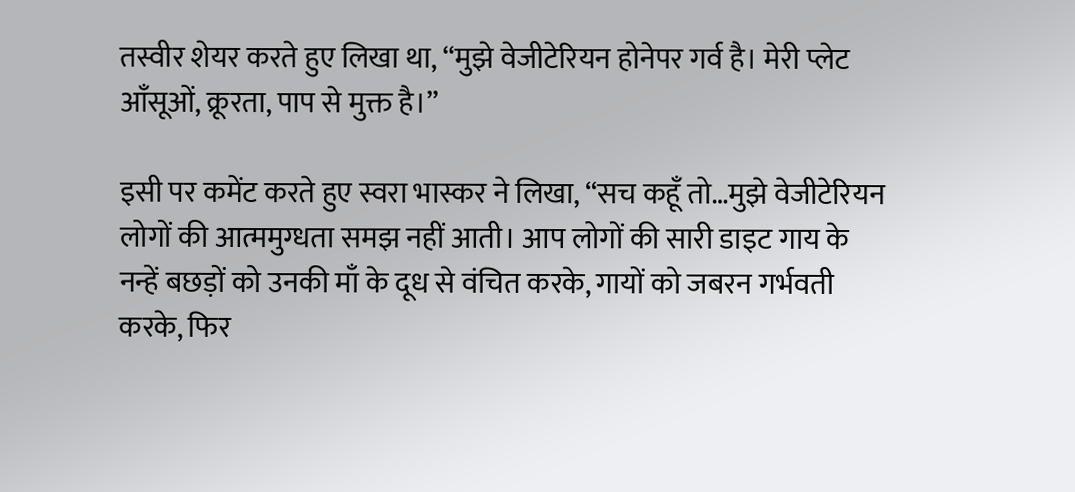तस्वीर शेयर करते हुए लिखा था, “मुझे वेजीटेरियन होनेपर गर्व है। मेरी प्लेट आँसूओं, क्रूरता, पाप से मुक्त है।”

इसी पर कमेंट करते हुए स्वरा भास्कर ने लिखा, “सच कहूँ तो…मुझे वेजीटेरियन लोगों की आत्ममुग्धता समझ नहीं आती। आप लोगों की सारी डाइट गाय के नन्हें बछड़ों को उनकी माँ के दूध से वंचित करके, गायों को जबरन गर्भवती करके, फिर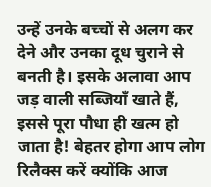उन्हें उनके बच्चों से अलग कर देने और उनका दूध चुराने से बनती है। इसके अलावा आप जड़ वाली सब्जियाँ खाते हैं, इससे पूरा पौधा ही खत्म हो जाता है! बेहतर होगा आप लोग रिलैक्स करें क्योंकि आज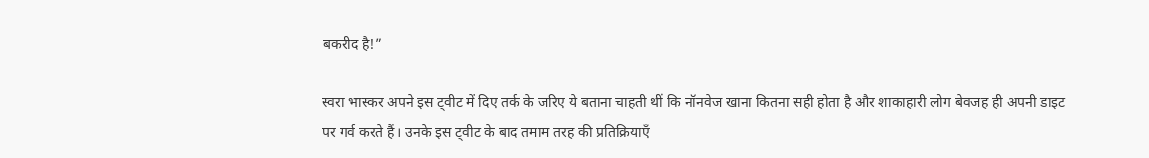बकरीद है!”

स्वरा भास्कर अपने इस ट्वीट में दिए तर्क के जरिए ये बताना चाहती थीं कि नॉनवेज खाना कितना सही होता है और शाकाहारी लोग बेवजह ही अपनी डाइट पर गर्व करते हैं। उनके इस ट्वीट के बाद तमाम तरह की प्रतिक्रियाएँ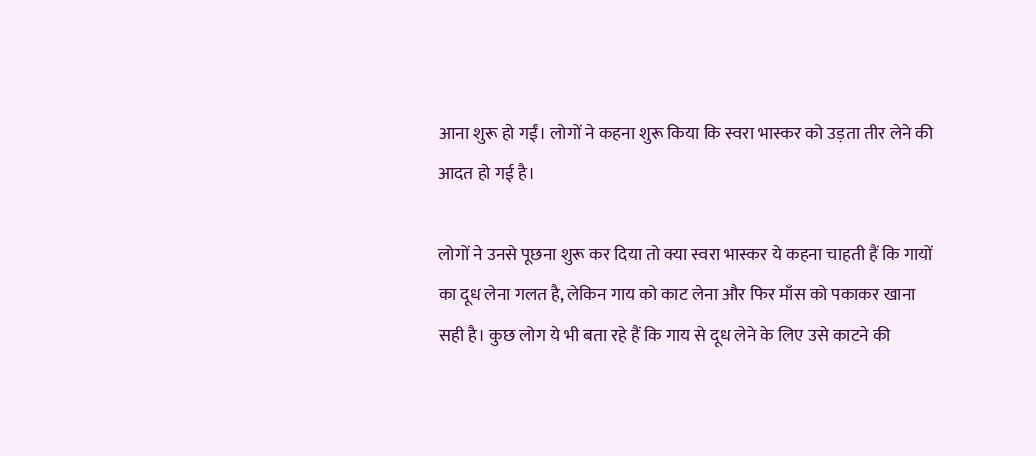आना शुरू हो गईं। लोगों ने कहना शुरू किया कि स्वरा भास्कर को उड़ता तीर लेने की आदत हो गई है।

लोगों ने उनसे पूछना शुरू कर दिया तो क्या स्वरा भास्कर ये कहना चाहती हैं कि गायों का दूध लेना गलत है, लेकिन गाय को काट लेना और फिर माँस को पकाकर खाना सही है। कुछ लोग ये भी बता रहे हैं कि गाय से दूध लेने के लिए उसे काटने की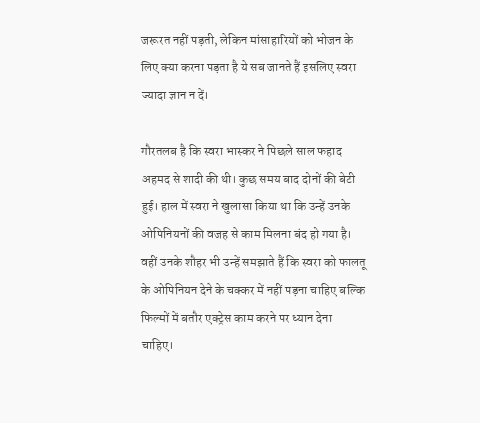जरूरत नहीं पड़ती, लेकिन मांसाहारियों को भोजन के लिए क्या करना पड़ता है ये सब जानते हैं इसलिए स्वरा ज्यादा ज्ञान न दें।

गौरतलब है कि स्वरा भास्कर ने पिछले साल फहाद अहमद से शादी की थी। कुछ समय बाद दोनों की बेटी हुई। हाल में स्वरा ने खुलासा किया था कि उन्हें उनके ओपिनियनों की वजह से काम मिलना बंद हो गया है। वहीं उनके शौहर भी उन्हें समझाते हैं कि स्वरा को फालतू के ओपिनियन देने के चक्कर में नहीं पड़ना चाहिए बल्कि फिल्मों में बतौर एक्ट्रेस काम करने पर ध्यान देना चाहिए।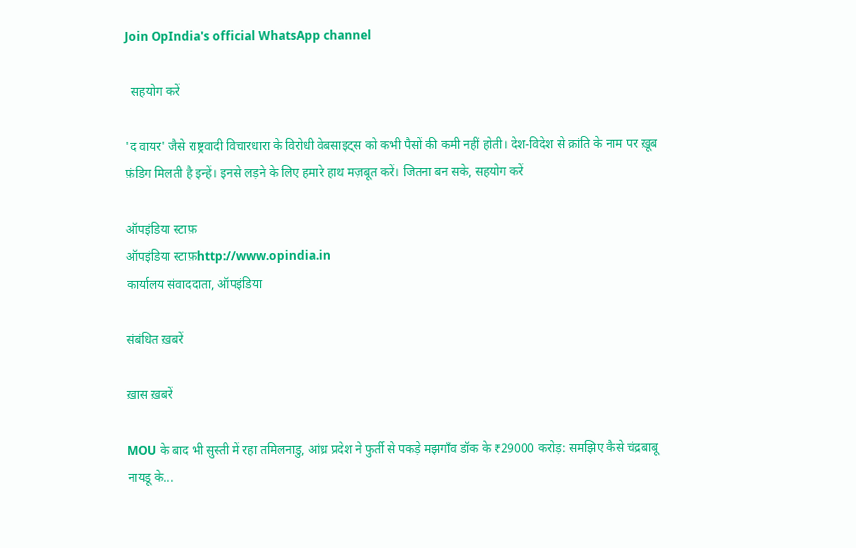Join OpIndia's official WhatsApp channel

  सहयोग करें

'द वायर' जैसे राष्ट्रवादी विचारधारा के विरोधी वेबसाइट्स को कभी पैसों की कमी नहीं होती। देश-विदेश से क्रांति के नाम पर ख़ूब फ़ंडिग मिलती है इन्हें। इनसे लड़ने के लिए हमारे हाथ मज़बूत करें। जितना बन सके, सहयोग करें

ऑपइंडिया स्टाफ़
ऑपइंडिया स्टाफ़http://www.opindia.in
कार्यालय संवाददाता, ऑपइंडिया

संबंधित ख़बरें

ख़ास ख़बरें

MOU के बाद भी सुस्ती में रहा तमिलनाडु, आंध्र प्रदेश ने फुर्ती से पकड़े मझगाँव डॉक के ₹29000 करोड़: समझिए कैसे चंद्रबाबू नायडू के...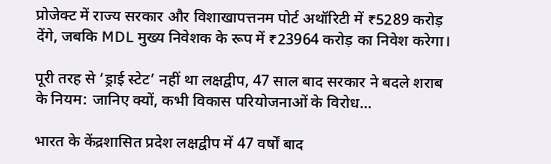प्रोजेक्ट में राज्य सरकार और विशाखापत्तनम पोर्ट अथॉरिटी में ₹5289 करोड़ देंगे, जबकि MDL मुख्य निवेशक के रूप में ₹23964 करोड़ का निवेश करेगा।

पूरी तरह से ‘ड्राई स्टेट’ नहीं था लक्षद्वीप, 47 साल बाद सरकार ने बदले शराब के नियम: जानिए क्यों, कभी विकास परियोजनाओं के विरोध...

भारत के केंद्रशासित प्रदेश लक्षद्वीप में 47 वर्षों बाद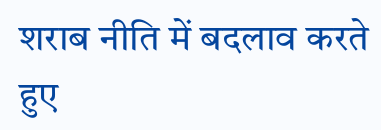शराब नीति में बदलाव करते हुए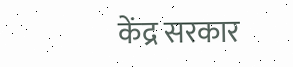केंद्र सरकार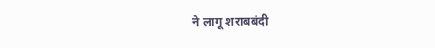ने लागू शराबबंदी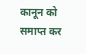कानून को समाप्त कर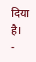दिया है।
-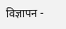विज्ञापन -